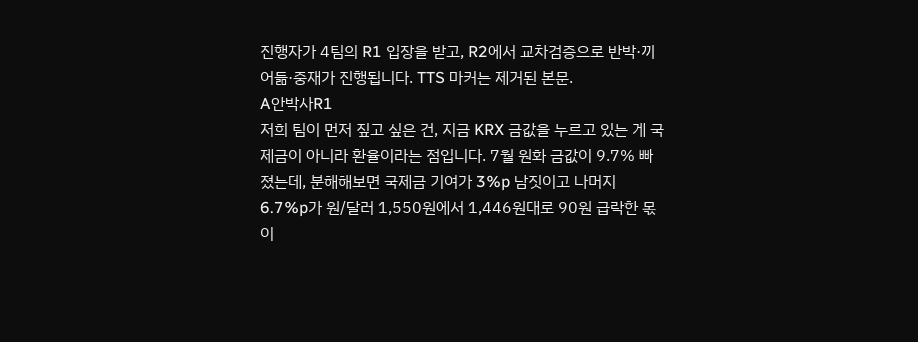진행자가 4팀의 R1 입장을 받고, R2에서 교차검증으로 반박·끼어듦·중재가 진행됩니다. TTS 마커는 제거된 본문.
A안박사R1
저희 팀이 먼저 짚고 싶은 건, 지금 KRX 금값을 누르고 있는 게 국제금이 아니라 환율이라는 점입니다. 7월 원화 금값이 9.7% 빠졌는데, 분해해보면 국제금 기여가 3%p 남짓이고 나머지 6.7%p가 원/달러 1,550원에서 1,446원대로 90원 급락한 몫이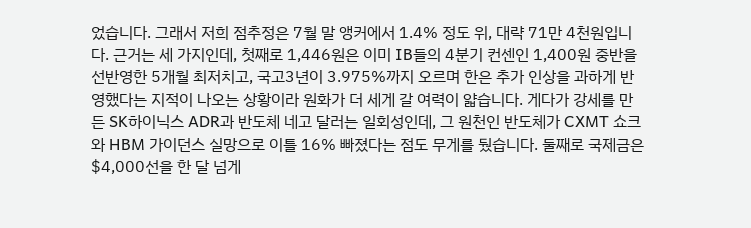었습니다. 그래서 저희 점추정은 7월 말 앵커에서 1.4% 정도 위, 대략 71만 4천원입니다. 근거는 세 가지인데, 첫째로 1,446원은 이미 IB들의 4분기 컨센인 1,400원 중반을 선반영한 5개월 최저치고, 국고3년이 3.975%까지 오르며 한은 추가 인상을 과하게 반영했다는 지적이 나오는 상황이라 원화가 더 세게 갈 여력이 얇습니다. 게다가 강세를 만든 SK하이닉스 ADR과 반도체 네고 달러는 일회성인데, 그 원천인 반도체가 CXMT 쇼크와 HBM 가이던스 실망으로 이틀 16% 빠졌다는 점도 무게를 뒀습니다. 둘째로 국제금은 $4,000선을 한 달 넘게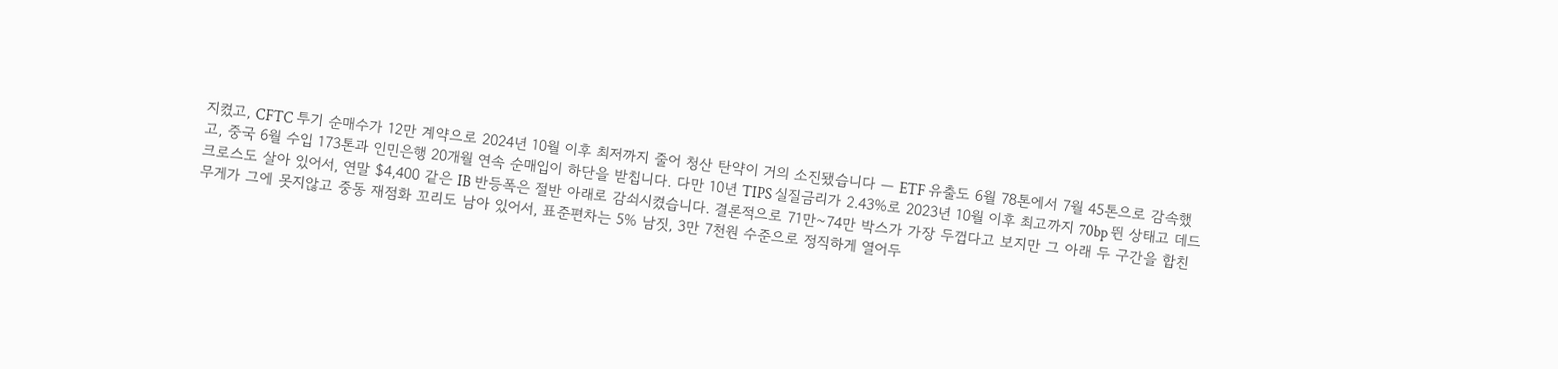지켰고, CFTC 투기 순매수가 12만 계약으로 2024년 10월 이후 최저까지 줄어 청산 탄약이 거의 소진됐습니다 — ETF 유출도 6월 78톤에서 7월 45톤으로 감속했고, 중국 6월 수입 173톤과 인민은행 20개월 연속 순매입이 하단을 받칩니다. 다만 10년 TIPS 실질금리가 2.43%로 2023년 10월 이후 최고까지 70bp 뛴 상태고 데드크로스도 살아 있어서, 연말 $4,400 같은 IB 반등폭은 절반 아래로 감쇠시켰습니다. 결론적으로 71만~74만 박스가 가장 두껍다고 보지만 그 아래 두 구간을 합친 무게가 그에 못지않고 중동 재점화 꼬리도 남아 있어서, 표준편차는 5% 남짓, 3만 7천원 수준으로 정직하게 열어두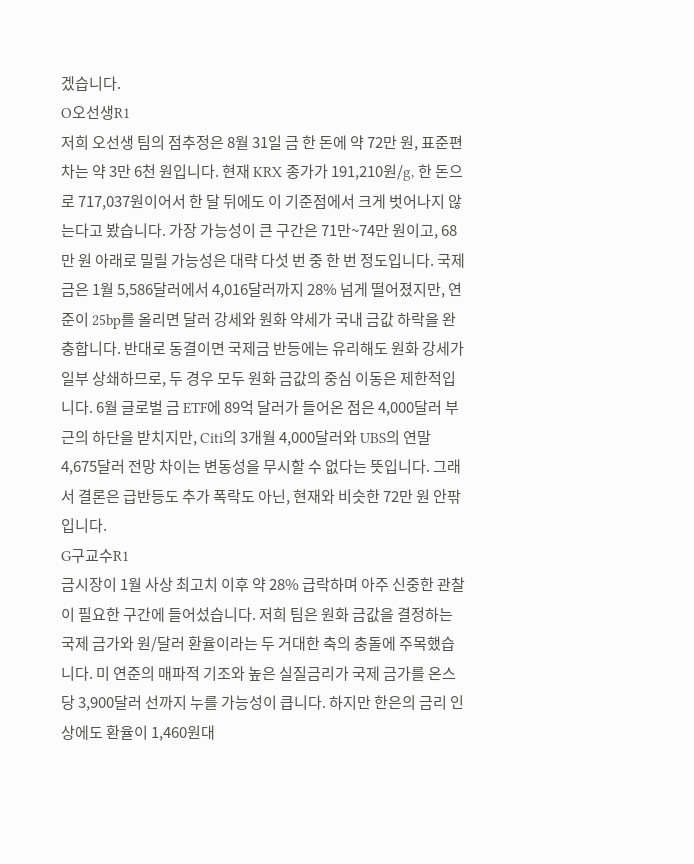겠습니다.
O오선생R1
저희 오선생 팀의 점추정은 8월 31일 금 한 돈에 약 72만 원, 표준편차는 약 3만 6천 원입니다. 현재 KRX 종가가 191,210원/g, 한 돈으로 717,037원이어서 한 달 뒤에도 이 기준점에서 크게 벗어나지 않는다고 봤습니다. 가장 가능성이 큰 구간은 71만~74만 원이고, 68만 원 아래로 밀릴 가능성은 대략 다섯 번 중 한 번 정도입니다. 국제금은 1월 5,586달러에서 4,016달러까지 28% 넘게 떨어졌지만, 연준이 25bp를 올리면 달러 강세와 원화 약세가 국내 금값 하락을 완충합니다. 반대로 동결이면 국제금 반등에는 유리해도 원화 강세가 일부 상쇄하므로, 두 경우 모두 원화 금값의 중심 이동은 제한적입니다. 6월 글로벌 금 ETF에 89억 달러가 들어온 점은 4,000달러 부근의 하단을 받치지만, Citi의 3개월 4,000달러와 UBS의 연말 4,675달러 전망 차이는 변동성을 무시할 수 없다는 뜻입니다. 그래서 결론은 급반등도 추가 폭락도 아닌, 현재와 비슷한 72만 원 안팎입니다.
G구교수R1
금시장이 1월 사상 최고치 이후 약 28% 급락하며 아주 신중한 관찰이 필요한 구간에 들어섰습니다. 저희 팀은 원화 금값을 결정하는 국제 금가와 원/달러 환율이라는 두 거대한 축의 충돌에 주목했습니다. 미 연준의 매파적 기조와 높은 실질금리가 국제 금가를 온스당 3,900달러 선까지 누를 가능성이 큽니다. 하지만 한은의 금리 인상에도 환율이 1,460원대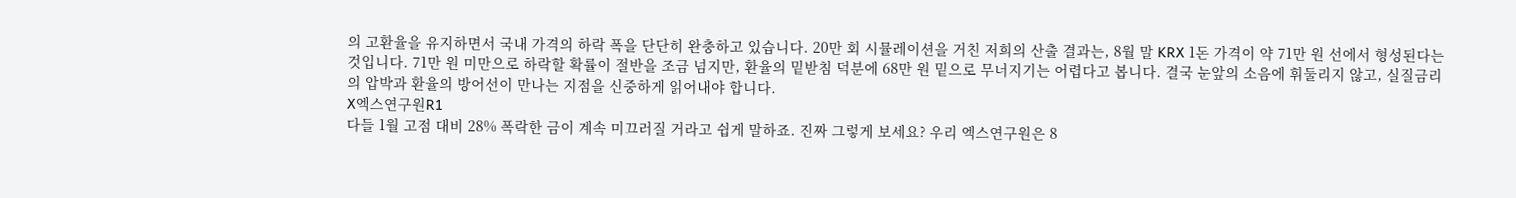의 고환율을 유지하면서 국내 가격의 하락 폭을 단단히 완충하고 있습니다. 20만 회 시뮬레이션을 거친 저희의 산출 결과는, 8월 말 KRX 1돈 가격이 약 71만 원 선에서 형성된다는 것입니다. 71만 원 미만으로 하락할 확률이 절반을 조금 넘지만, 환율의 밑받침 덕분에 68만 원 밑으로 무너지기는 어렵다고 봅니다. 결국 눈앞의 소음에 휘둘리지 않고, 실질금리의 압박과 환율의 방어선이 만나는 지점을 신중하게 읽어내야 합니다.
X엑스연구원R1
다들 1월 고점 대비 28% 폭락한 금이 계속 미끄러질 거라고 쉽게 말하죠. 진짜 그렇게 보세요? 우리 엑스연구원은 8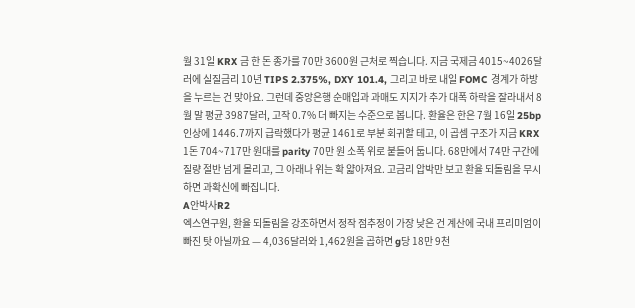월 31일 KRX 금 한 돈 종가를 70만 3600원 근처로 찍습니다. 지금 국제금 4015~4026달러에 실질금리 10년 TIPS 2.375%, DXY 101.4, 그리고 바로 내일 FOMC 경계가 하방을 누르는 건 맞아요. 그런데 중앙은행 순매입과 과매도 지지가 추가 대폭 하락을 잘라내서 8월 말 평균 3987달러, 고작 0.7% 더 빠지는 수준으로 봅니다. 환율은 한은 7월 16일 25bp 인상에 1446.7까지 급락했다가 평균 1461로 부분 회귀할 테고, 이 곱셈 구조가 지금 KRX 1돈 704~717만 원대를 parity 70만 원 소폭 위로 붙들어 둡니다. 68만에서 74만 구간에 질량 절반 넘게 몰리고, 그 아래나 위는 확 얇아져요. 고금리 압박만 보고 환율 되돌림을 무시하면 과확신에 빠집니다.
A안박사R2
엑스연구원, 환율 되돌림을 강조하면서 정작 점추정이 가장 낮은 건 계산에 국내 프리미엄이 빠진 탓 아닐까요 — 4,036달러와 1,462원을 곱하면 g당 18만 9천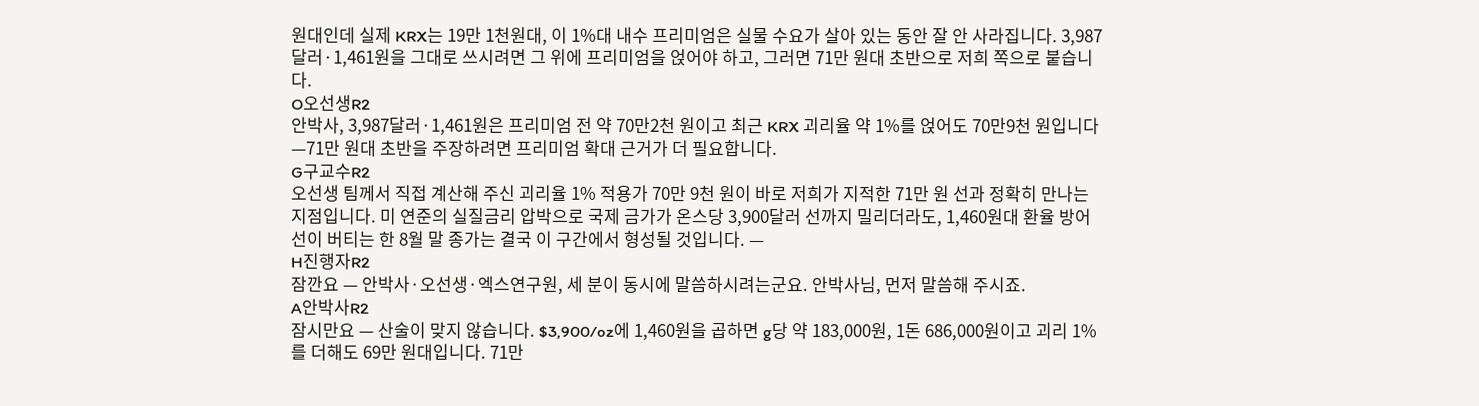원대인데 실제 KRX는 19만 1천원대, 이 1%대 내수 프리미엄은 실물 수요가 살아 있는 동안 잘 안 사라집니다. 3,987달러·1,461원을 그대로 쓰시려면 그 위에 프리미엄을 얹어야 하고, 그러면 71만 원대 초반으로 저희 쪽으로 붙습니다.
O오선생R2
안박사, 3,987달러·1,461원은 프리미엄 전 약 70만2천 원이고 최근 KRX 괴리율 약 1%를 얹어도 70만9천 원입니다—71만 원대 초반을 주장하려면 프리미엄 확대 근거가 더 필요합니다.
G구교수R2
오선생 팀께서 직접 계산해 주신 괴리율 1% 적용가 70만 9천 원이 바로 저희가 지적한 71만 원 선과 정확히 만나는 지점입니다. 미 연준의 실질금리 압박으로 국제 금가가 온스당 3,900달러 선까지 밀리더라도, 1,460원대 환율 방어선이 버티는 한 8월 말 종가는 결국 이 구간에서 형성될 것입니다. —
H진행자R2
잠깐요 — 안박사·오선생·엑스연구원, 세 분이 동시에 말씀하시려는군요. 안박사님, 먼저 말씀해 주시죠.
A안박사R2
잠시만요 — 산술이 맞지 않습니다. $3,900/oz에 1,460원을 곱하면 g당 약 183,000원, 1돈 686,000원이고 괴리 1%를 더해도 69만 원대입니다. 71만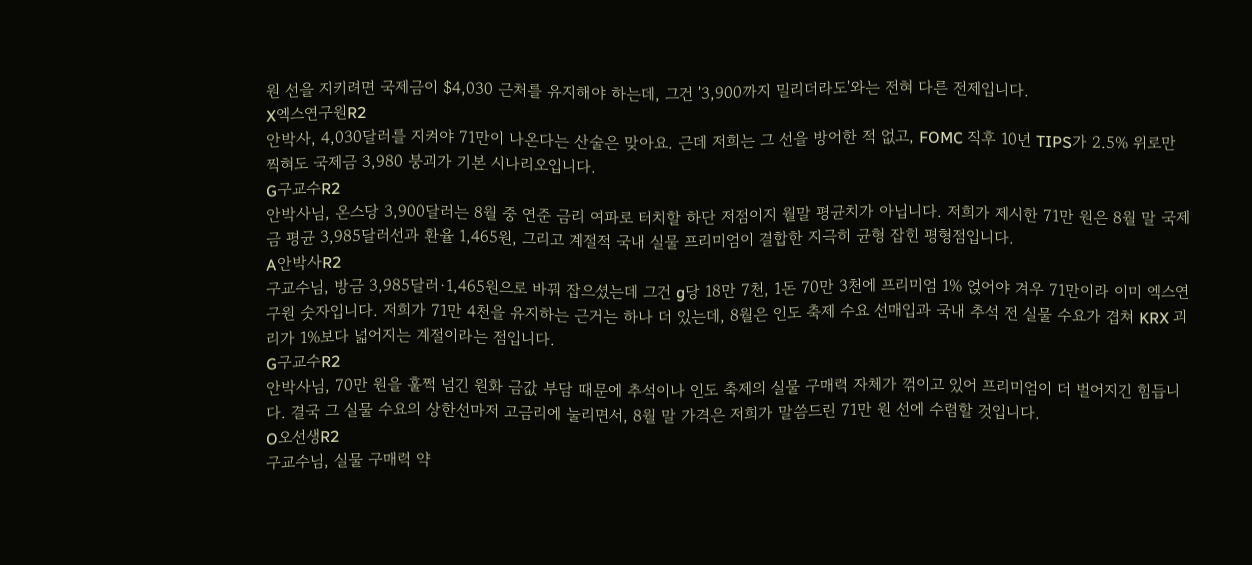원 선을 지키려면 국제금이 $4,030 근처를 유지해야 하는데, 그건 '3,900까지 밀리더라도'와는 전혀 다른 전제입니다.
X엑스연구원R2
안박사, 4,030달러를 지켜야 71만이 나온다는 산술은 맞아요. 근데 저희는 그 선을 방어한 적 없고, FOMC 직후 10년 TIPS가 2.5% 위로만 찍혀도 국제금 3,980 붕괴가 기본 시나리오입니다.
G구교수R2
안박사님, 온스당 3,900달러는 8월 중 연준 금리 여파로 터치할 하단 저점이지 월말 평균치가 아닙니다. 저희가 제시한 71만 원은 8월 말 국제금 평균 3,985달러선과 환율 1,465원, 그리고 계절적 국내 실물 프리미엄이 결합한 지극히 균형 잡힌 평형점입니다.
A안박사R2
구교수님, 방금 3,985달러·1,465원으로 바꿔 잡으셨는데 그건 g당 18만 7천, 1돈 70만 3천에 프리미엄 1% 얹어야 겨우 71만이라 이미 엑스연구원 숫자입니다. 저희가 71만 4천을 유지하는 근거는 하나 더 있는데, 8월은 인도 축제 수요 선매입과 국내 추석 전 실물 수요가 겹쳐 KRX 괴리가 1%보다 넓어지는 계절이라는 점입니다.
G구교수R2
안박사님, 70만 원을 훌쩍 넘긴 원화 금값 부담 때문에 추석이나 인도 축제의 실물 구매력 자체가 꺾이고 있어 프리미엄이 더 벌어지긴 힘듭니다. 결국 그 실물 수요의 상한선마저 고금리에 눌리면서, 8월 말 가격은 저희가 말씀드린 71만 원 선에 수렴할 것입니다.
O오선생R2
구교수님, 실물 구매력 약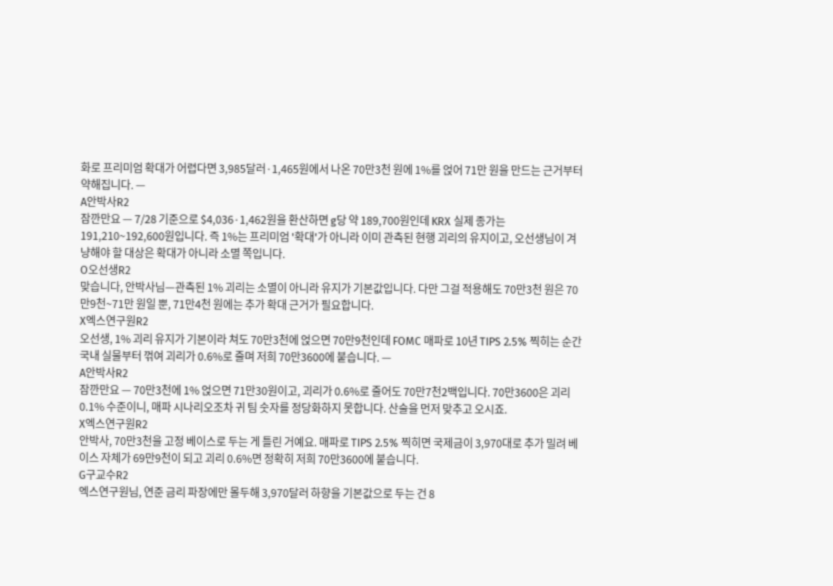화로 프리미엄 확대가 어렵다면 3,985달러·1,465원에서 나온 70만3천 원에 1%를 얹어 71만 원을 만드는 근거부터 약해집니다. —
A안박사R2
잠깐만요 — 7/28 기준으로 $4,036·1,462원을 환산하면 g당 약 189,700원인데 KRX 실제 종가는 191,210~192,600원입니다. 즉 1%는 프리미엄 '확대'가 아니라 이미 관측된 현행 괴리의 유지이고, 오선생님이 겨냥해야 할 대상은 확대가 아니라 소멸 쪽입니다.
O오선생R2
맞습니다, 안박사님—관측된 1% 괴리는 소멸이 아니라 유지가 기본값입니다. 다만 그걸 적용해도 70만3천 원은 70만9천~71만 원일 뿐, 71만4천 원에는 추가 확대 근거가 필요합니다.
X엑스연구원R2
오선생, 1% 괴리 유지가 기본이라 쳐도 70만3천에 얹으면 70만9천인데 FOMC 매파로 10년 TIPS 2.5% 찍히는 순간 국내 실물부터 꺾여 괴리가 0.6%로 줄며 저희 70만3600에 붙습니다. —
A안박사R2
잠깐만요 — 70만3천에 1% 얹으면 71만30원이고, 괴리가 0.6%로 줄어도 70만7천2백입니다. 70만3600은 괴리 0.1% 수준이니, 매파 시나리오조차 귀 팀 숫자를 정당화하지 못합니다. 산술을 먼저 맞추고 오시죠.
X엑스연구원R2
안박사, 70만3천을 고정 베이스로 두는 게 틀린 거예요. 매파로 TIPS 2.5% 찍히면 국제금이 3,970대로 추가 밀려 베이스 자체가 69만9천이 되고 괴리 0.6%면 정확히 저희 70만3600에 붙습니다.
G구교수R2
엑스연구원님, 연준 금리 파장에만 몰두해 3,970달러 하향을 기본값으로 두는 건 8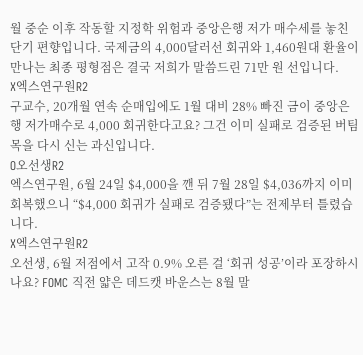월 중순 이후 작동할 지정학 위험과 중앙은행 저가 매수세를 놓친 단기 편향입니다. 국제금의 4,000달러선 회귀와 1,460원대 환율이 만나는 최종 평형점은 결국 저희가 말씀드린 71만 원 선입니다.
X엑스연구원R2
구교수, 20개월 연속 순매입에도 1월 대비 28% 빠진 금이 중앙은행 저가매수로 4,000 회귀한다고요? 그건 이미 실패로 검증된 버팀목을 다시 신는 과신입니다.
O오선생R2
엑스연구원, 6월 24일 $4,000을 깬 뒤 7월 28일 $4,036까지 이미 회복했으니 “$4,000 회귀가 실패로 검증됐다”는 전제부터 틀렸습니다.
X엑스연구원R2
오선생, 6월 저점에서 고작 0.9% 오른 걸 ‘회귀 성공’이라 포장하시나요? FOMC 직전 얇은 데드캣 바운스는 8월 말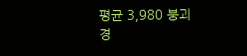평균 3,980 붕괴 경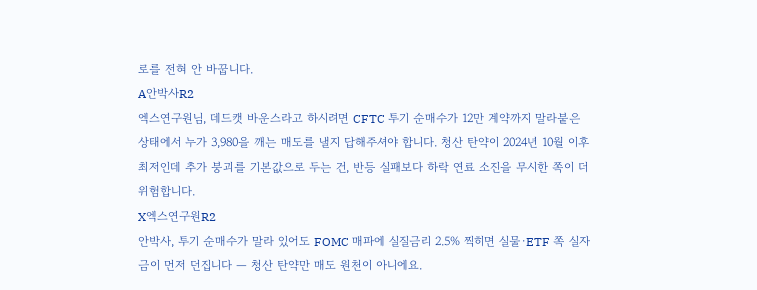로를 전혀 안 바꿉니다.
A안박사R2
엑스연구원님, 데드캣 바운스라고 하시려면 CFTC 투기 순매수가 12만 계약까지 말라붙은 상태에서 누가 3,980을 깨는 매도를 낼지 답해주셔야 합니다. 청산 탄약이 2024년 10월 이후 최저인데 추가 붕괴를 기본값으로 두는 건, 반등 실패보다 하락 연료 소진을 무시한 쪽이 더 위험합니다.
X엑스연구원R2
안박사, 투기 순매수가 말라 있어도 FOMC 매파에 실질금리 2.5% 찍히면 실물·ETF 쪽 실자금이 먼저 던집니다 — 청산 탄약만 매도 원천이 아니에요.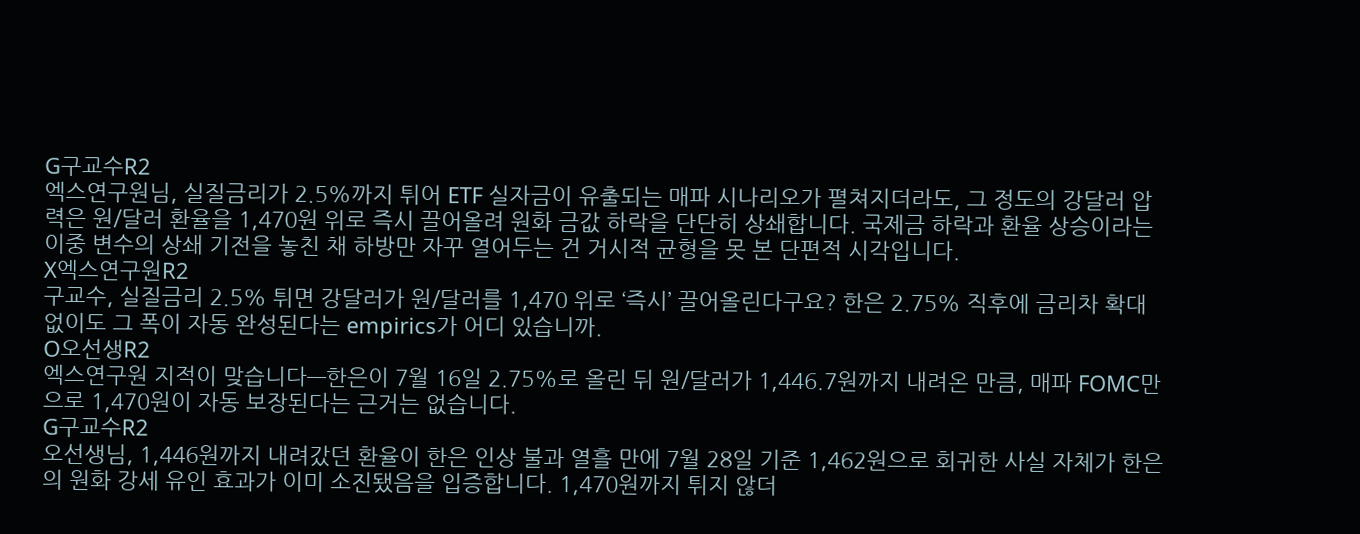G구교수R2
엑스연구원님, 실질금리가 2.5%까지 튀어 ETF 실자금이 유출되는 매파 시나리오가 펼쳐지더라도, 그 정도의 강달러 압력은 원/달러 환율을 1,470원 위로 즉시 끌어올려 원화 금값 하락을 단단히 상쇄합니다. 국제금 하락과 환율 상승이라는 이중 변수의 상쇄 기전을 놓친 채 하방만 자꾸 열어두는 건 거시적 균형을 못 본 단편적 시각입니다.
X엑스연구원R2
구교수, 실질금리 2.5% 튀면 강달러가 원/달러를 1,470 위로 ‘즉시’ 끌어올린다구요? 한은 2.75% 직후에 금리차 확대 없이도 그 폭이 자동 완성된다는 empirics가 어디 있습니까.
O오선생R2
엑스연구원 지적이 맞습니다—한은이 7월 16일 2.75%로 올린 뒤 원/달러가 1,446.7원까지 내려온 만큼, 매파 FOMC만으로 1,470원이 자동 보장된다는 근거는 없습니다.
G구교수R2
오선생님, 1,446원까지 내려갔던 환율이 한은 인상 불과 열흘 만에 7월 28일 기준 1,462원으로 회귀한 사실 자체가 한은의 원화 강세 유인 효과가 이미 소진됐음을 입증합니다. 1,470원까지 튀지 않더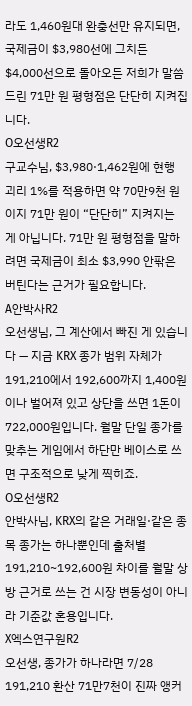라도 1,460원대 완충선만 유지되면, 국제금이 $3,980선에 그치든 $4,000선으로 돌아오든 저희가 말씀드린 71만 원 평형점은 단단히 지켜집니다.
O오선생R2
구교수님, $3,980·1,462원에 현행 괴리 1%를 적용하면 약 70만9천 원이지 71만 원이 “단단히” 지켜지는 게 아닙니다. 71만 원 평형점을 말하려면 국제금이 최소 $3,990 안팎은 버틴다는 근거가 필요합니다.
A안박사R2
오선생님, 그 계산에서 빠진 게 있습니다 — 지금 KRX 종가 범위 자체가 191,210에서 192,600까지 1,400원이나 벌어져 있고 상단을 쓰면 1돈이 722,000원입니다. 월말 단일 종가를 맞추는 게임에서 하단만 베이스로 쓰면 구조적으로 낮게 찍히죠.
O오선생R2
안박사님, KRX의 같은 거래일·같은 종목 종가는 하나뿐인데 출처별 191,210~192,600원 차이를 월말 상방 근거로 쓰는 건 시장 변동성이 아니라 기준값 혼용입니다.
X엑스연구원R2
오선생, 종가가 하나라면 7/28 191,210 환산 71만7천이 진짜 앵커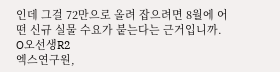인데 그걸 72만으로 올려 잡으려면 8월에 어떤 신규 실물 수요가 붙는다는 근거입니까.
O오선생R2
엑스연구원,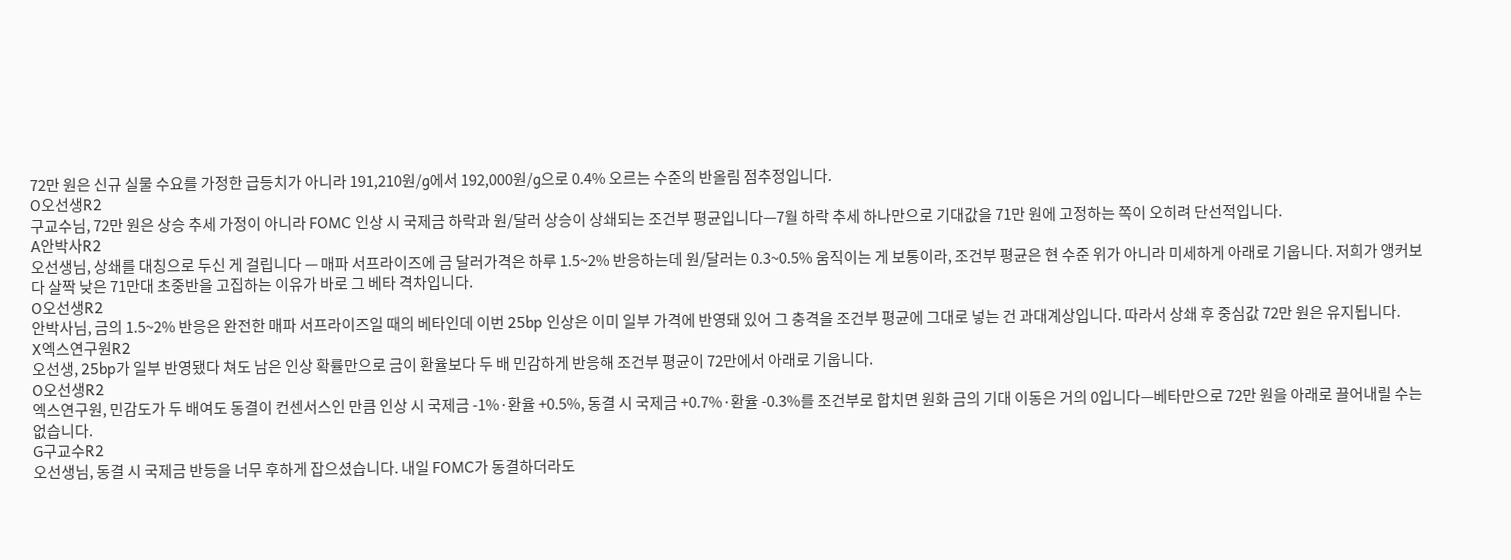72만 원은 신규 실물 수요를 가정한 급등치가 아니라 191,210원/g에서 192,000원/g으로 0.4% 오르는 수준의 반올림 점추정입니다.
O오선생R2
구교수님, 72만 원은 상승 추세 가정이 아니라 FOMC 인상 시 국제금 하락과 원/달러 상승이 상쇄되는 조건부 평균입니다—7월 하락 추세 하나만으로 기대값을 71만 원에 고정하는 쪽이 오히려 단선적입니다.
A안박사R2
오선생님, 상쇄를 대칭으로 두신 게 걸립니다 — 매파 서프라이즈에 금 달러가격은 하루 1.5~2% 반응하는데 원/달러는 0.3~0.5% 움직이는 게 보통이라, 조건부 평균은 현 수준 위가 아니라 미세하게 아래로 기웁니다. 저희가 앵커보다 살짝 낮은 71만대 초중반을 고집하는 이유가 바로 그 베타 격차입니다.
O오선생R2
안박사님, 금의 1.5~2% 반응은 완전한 매파 서프라이즈일 때의 베타인데 이번 25bp 인상은 이미 일부 가격에 반영돼 있어 그 충격을 조건부 평균에 그대로 넣는 건 과대계상입니다. 따라서 상쇄 후 중심값 72만 원은 유지됩니다.
X엑스연구원R2
오선생, 25bp가 일부 반영됐다 쳐도 남은 인상 확률만으로 금이 환율보다 두 배 민감하게 반응해 조건부 평균이 72만에서 아래로 기웁니다.
O오선생R2
엑스연구원, 민감도가 두 배여도 동결이 컨센서스인 만큼 인상 시 국제금 -1%·환율 +0.5%, 동결 시 국제금 +0.7%·환율 -0.3%를 조건부로 합치면 원화 금의 기대 이동은 거의 0입니다—베타만으로 72만 원을 아래로 끌어내릴 수는 없습니다.
G구교수R2
오선생님, 동결 시 국제금 반등을 너무 후하게 잡으셨습니다. 내일 FOMC가 동결하더라도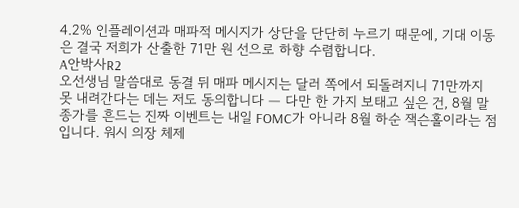4.2% 인플레이션과 매파적 메시지가 상단을 단단히 누르기 때문에, 기대 이동은 결국 저희가 산출한 71만 원 선으로 하향 수렴합니다.
A안박사R2
오선생님 말씀대로 동결 뒤 매파 메시지는 달러 쪽에서 되돌려지니 71만까지 못 내려간다는 데는 저도 동의합니다 — 다만 한 가지 보태고 싶은 건, 8월 말 종가를 흔드는 진짜 이벤트는 내일 FOMC가 아니라 8월 하순 잭슨홀이라는 점입니다. 워시 의장 체제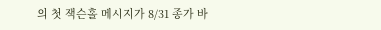의 첫 잭슨홀 메시지가 8/31 종가 바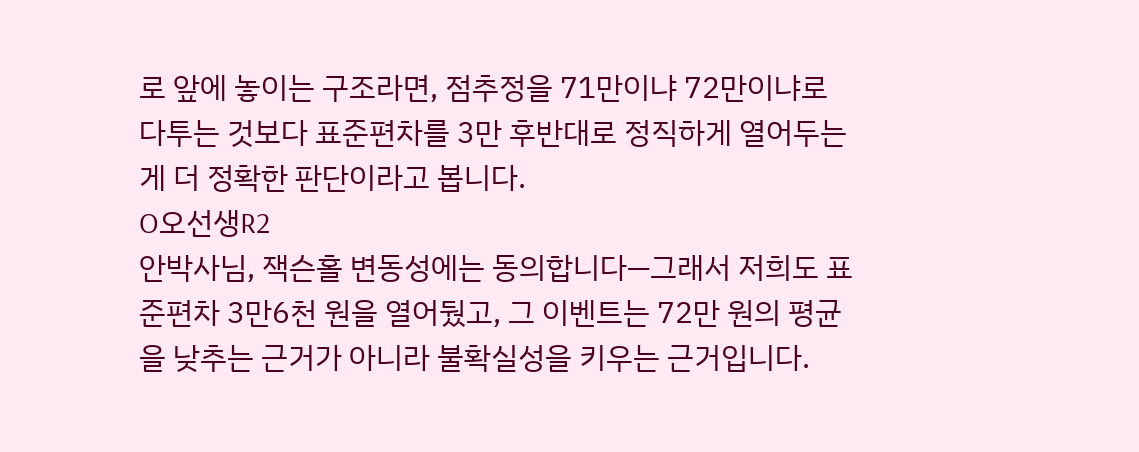로 앞에 놓이는 구조라면, 점추정을 71만이냐 72만이냐로 다투는 것보다 표준편차를 3만 후반대로 정직하게 열어두는 게 더 정확한 판단이라고 봅니다.
O오선생R2
안박사님, 잭슨홀 변동성에는 동의합니다—그래서 저희도 표준편차 3만6천 원을 열어뒀고, 그 이벤트는 72만 원의 평균을 낮추는 근거가 아니라 불확실성을 키우는 근거입니다.